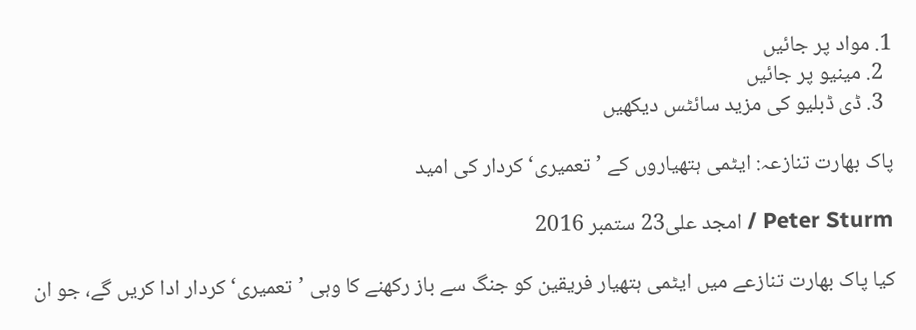1. مواد پر جائیں
  2. مینیو پر جائیں
  3. ڈی ڈبلیو کی مزید سائٹس دیکھیں

پاک بھارت تنازعہ: ایٹمی ہتھیاروں کے ’تعمیری‘ کردار کی امید

Peter Sturm / امجد علی23 ستمبر 2016

کیا پاک بھارت تنازعے میں ایٹمی ہتھیار فریقین کو جنگ سے باز رکھنے کا وہی ’تعمیری‘ کردار ادا کریں گے، جو ان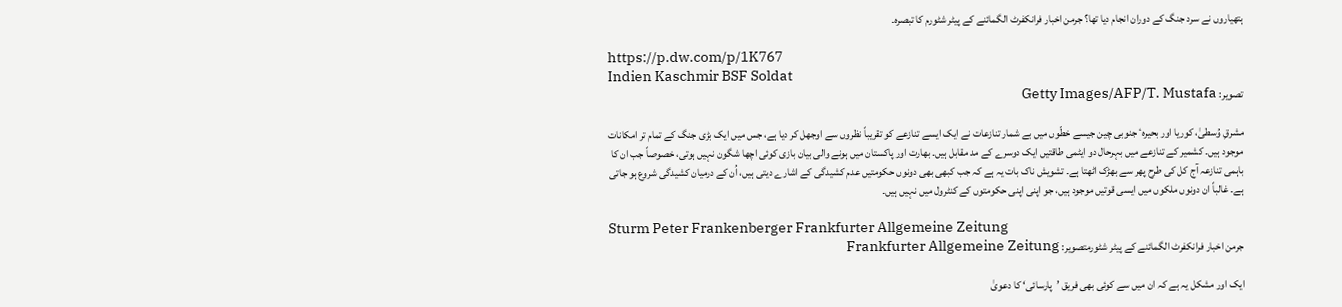ہتھیاروں نے سرد جنگ کے دوران انجام دیا تھا؟ جرمن اخبار فرانکفرٹ الگمائنے کے پیٹر شٹورم کا تبصرہ۔

https://p.dw.com/p/1K767
Indien Kaschmir BSF Soldat
تصویر: Getty Images/AFP/T. Mustafa

مشرقِ وُسطیٰ، کوریا اور بحیرہٴ جنوبی چین جیسے خطّوں میں بے شمار تنازعات نے ایک ایسے تنازعے کو تقریباً نظروں سے اوجھل کر دیا ہے، جس میں ایک بڑی جنگ کے تمام تر امکانات موجود ہیں۔ کشمیر کے تنازعے میں بہرحال دو ایٹمی طاقتیں ایک دوسرے کے مد مقابل ہیں۔ بھارت اور پاکستان میں ہونے والی بیان بازی کوئی اچھا شگون نہیں ہوتی، خصوصاً جب ان کا باہمی تنازعہ آج کل کی طرح پھر سے بھڑک اٹھتا ہے۔ تشویش ناک بات یہ ہے کہ جب کبھی بھی دونوں حکومتیں عدم کشیدگی کے اشارے دیتی ہیں، اُن کے درمیان کشیدگی شروع ہو جاتی ہے۔ غالباً ان دونوں ملکوں میں ایسی قوتیں موجود ہیں، جو اپنی اپنی حکومتوں کے کنٹرول میں نہیں ہیں۔

Sturm Peter Frankenberger Frankfurter Allgemeine Zeitung
جرمن اخبار فرانکفرٹ الگمائنے کے پیٹر شٹورمتصویر: Frankfurter Allgemeine Zeitung

ایک اور مشکل یہ ہے کہ ان میں سے کوئی بھی فریق ’پارسائی‘ کا دعویٰ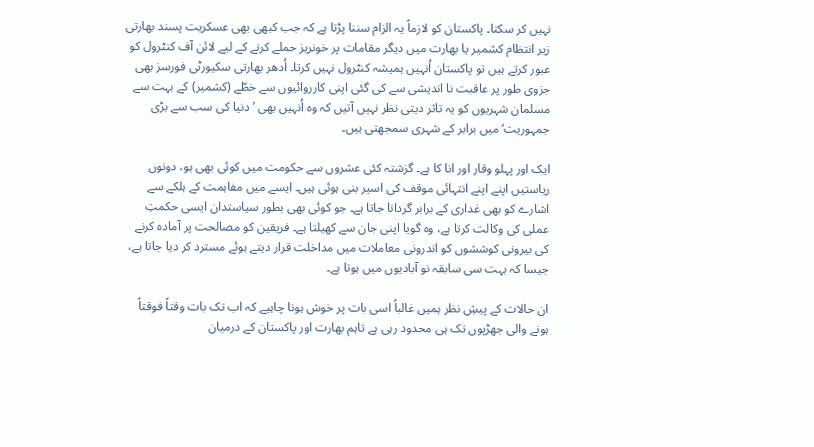نہیں کر سکتا۔ پاکستان کو لازماً یہ الزام سننا پڑتا ہے کہ جب کبھی بھی عسکریت پسند بھارتی زیر انتظام کشمیر یا بھارت میں دیگر مقامات پر خونریز حملے کرنے کے لیے لائن آف کنٹرول کو عبور کرتے ہیں تو پاکستان اُنہیں ہمیشہ کنٹرول نہیں کرتا۔ اُدھر بھارتی سکیورٹی فورسز بھی جزوی طور پر عاقبت نا اندیشی سے کی گئی اپنی کارروائیوں سے خطّے (کشمیر) کے بہت سے مسلمان شہریوں کو یہ تاثر دیتی نظر نہیں آتیں کہ وہ اُنہیں بھی ’دنیا کی سب سے بڑی جمہوریت‘ میں برابر کے شہری سمجھتی ہیں۔

ایک اور پہلو وقار اور انا کا ہے۔ گزشتہ کئی عشروں سے حکومت میں کوئی بھی ہو، دونوں ریاستیں اپنے اپنے انتہائی موقف کی اسیر بنی ہوئی ہیں۔ ایسے میں مفاہمت کے ہلکے سے اشارے کو بھی غداری کے برابر گردانا جاتا ہے۔ جو کوئی بھی بطور سیاستدان ایسی حکمتِ عملی کی وکالت کرتا ہے، وہ گویا اپنی جان سے کھیلتا ہے۔ فریقین کو مصالحت پر آمادہ کرنے کی بیرونی کوششوں کو اندرونی معاملات میں مداخلت قرار دیتے ہوئے مسترد کر دیا جاتا ہے، جیسا کہ بہت سی سابقہ نو آبادیوں میں ہوتا ہے۔

ان حالات کے پیشِ نظر ہمیں غالباً اسی بات پر خوش ہونا چاہیے کہ اب تک بات وقتاً فوقتاً ہونے والی جھڑپوں تک ہی محدود رہی ہے تاہم بھارت اور پاکستان کے درمیان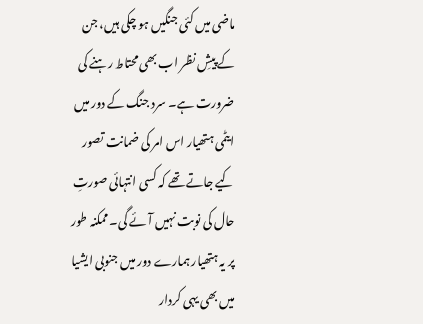ماضی میں کئی جنگیں ہو چکی ہیں، جن کے پیشِ نظر اب بھی محتاط رہنے کی ضرورت ہے۔ سرد جنگ کے دور میں ایٹمی ہتھیار اس امر کی ضمانت تصور کیے جاتے تھے کہ کسی انتہائی صورتِ حال کی نوبت نہیں آئے گی۔ ممکنہ طور پر یہ ہتھیار ہمارے دور میں جنوبی ایشیا میں بھی یہی کردار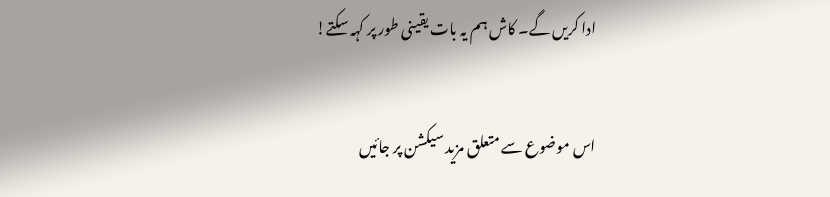ادا کریں گے۔ کاش ہم یہ بات یقینی طور پر کہہ سکتے!

اس موضوع سے متعلق مزید سیکشن پر جائیں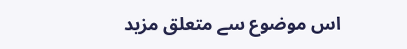اس موضوع سے متعلق مزید